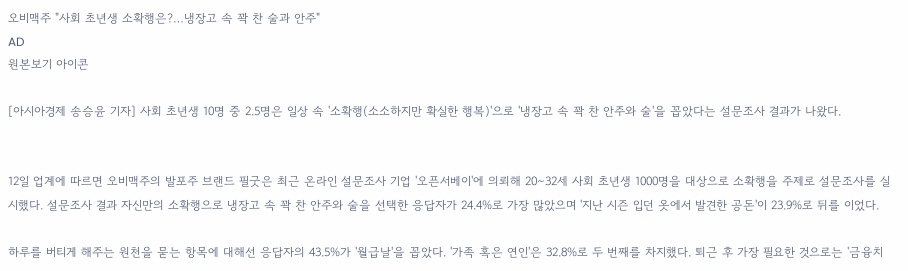오비맥주 "사회 초년생 소확행은?…냉장고 속 꽉 찬 술과 안주"
AD
원본보기 아이콘

[아시아경제 송승윤 기자] 사회 초년생 10명 중 2.5명은 일상 속 '소확행(소소하지만 확실한 행복)'으로 '냉장고 속 꽉 찬 안주와 술'을 꼽았다는 설문조사 결과가 나왔다.


12일 업계에 따르면 오비맥주의 발포주 브랜드 필굿은 최근 온라인 설문조사 기업 '오픈서베이'에 의뢰해 20∼32세 사회 초년생 1000명을 대상으로 소확행을 주제로 설문조사를 실시했다. 설문조사 결과 자신만의 소확행으로 냉장고 속 꽉 찬 안주와 술을 선택한 응답자가 24.4%로 가장 많았으며 '지난 시즌 입던 옷에서 발견한 공돈'이 23.9%로 뒤를 이었다.

하루를 버티게 해주는 원천을 묻는 항목에 대해선 응답자의 43.5%가 '월급날'을 꼽았다. '가족 혹은 연인'은 32.8%로 두 번째를 차지했다. 퇴근 후 가장 필요한 것으로는 '금융치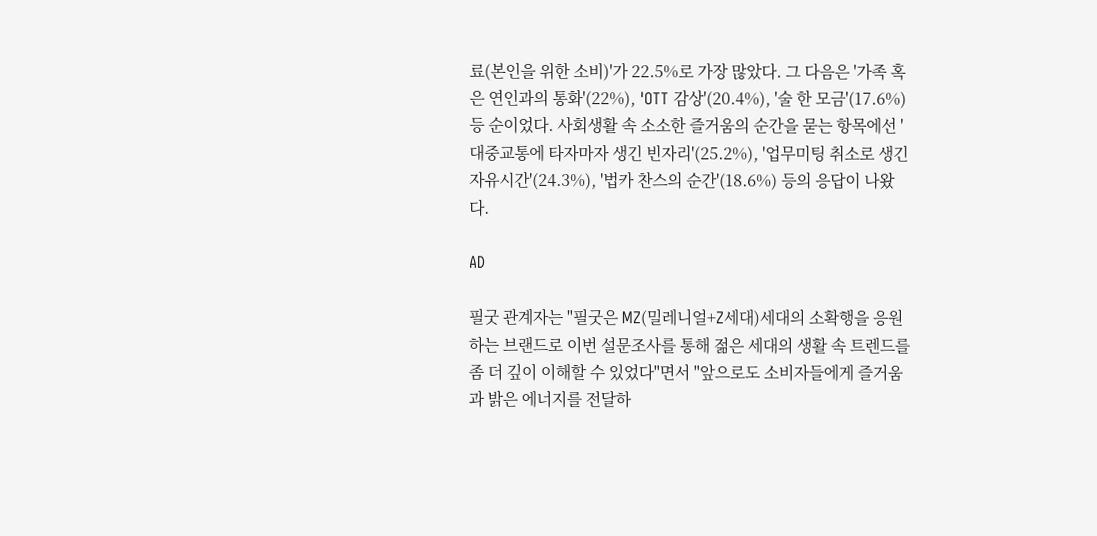료(본인을 위한 소비)'가 22.5%로 가장 많았다. 그 다음은 '가족 혹은 연인과의 통화'(22%), 'OTT 감상'(20.4%), '술 한 모금'(17.6%) 등 순이었다. 사회생활 속 소소한 즐거움의 순간을 묻는 항목에선 '대중교통에 타자마자 생긴 빈자리'(25.2%), '업무미팅 취소로 생긴 자유시간'(24.3%), '법카 찬스의 순간'(18.6%) 등의 응답이 나왔다.

AD

필굿 관계자는 "필굿은 MZ(밀레니얼+Z세대)세대의 소확행을 응원하는 브랜드로 이번 설문조사를 통해 젊은 세대의 생활 속 트렌드를 좀 더 깊이 이해할 수 있었다"면서 "앞으로도 소비자들에게 즐거움과 밝은 에너지를 전달하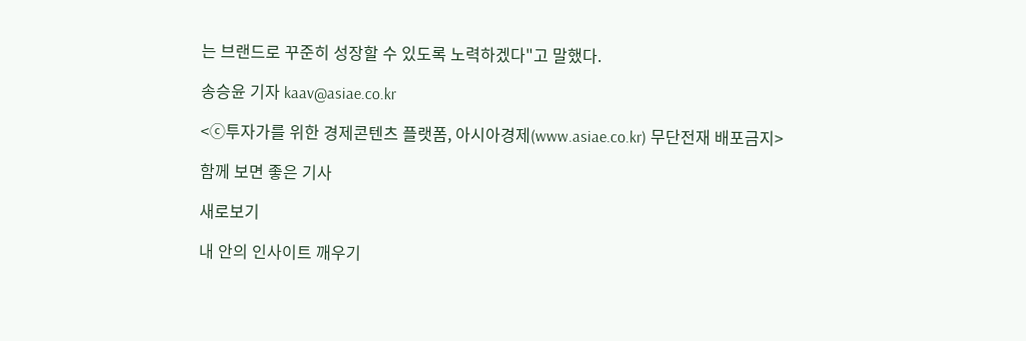는 브랜드로 꾸준히 성장할 수 있도록 노력하겠다"고 말했다.

송승윤 기자 kaav@asiae.co.kr

<ⓒ투자가를 위한 경제콘텐츠 플랫폼, 아시아경제(www.asiae.co.kr) 무단전재 배포금지>

함께 보면 좋은 기사

새로보기

내 안의 인사이트 깨우기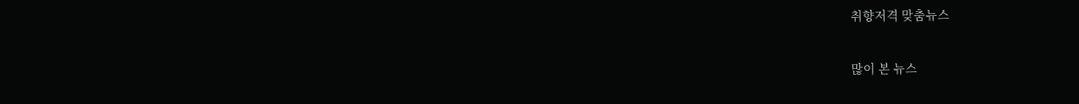취향저격 맞춤뉴스

많이 본 뉴스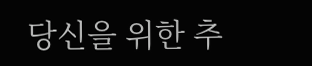당신을 위한 추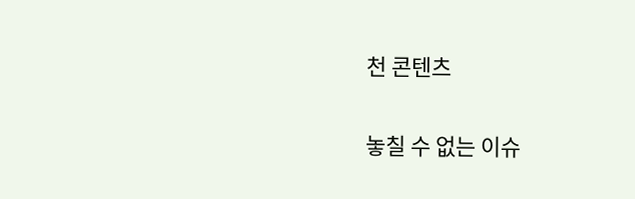천 콘텐츠

놓칠 수 없는 이슈